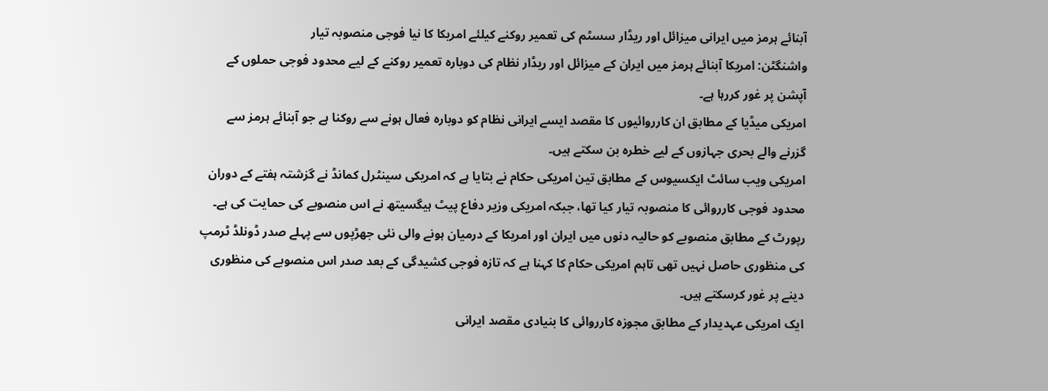آبنائے ہرمز میں ایرانی میزائل اور ریڈار سسٹم کی تعمیر روکنے کیلئے امریکا کا نیا فوجی منصوبہ تیار
واشنگٹن: امریکا آبنائے ہرمز میں ایران کے میزائل اور ریڈار نظام کی دوبارہ تعمیر روکنے کے لیے محدود فوجی حملوں کے آپشن پر غور کررہا ہے۔
امریکی میڈیا کے مطابق ان کارروائیوں کا مقصد ایسے ایرانی نظام کو دوبارہ فعال ہونے سے روکنا ہے جو آبنائے ہرمز سے گزرنے والے بحری جہازوں کے لیے خطرہ بن سکتے ہیں۔
امریکی ویب سائٹ ایکسیوس کے مطابق تین امریکی حکام نے بتایا ہے کہ امریکی سینٹرل کمانڈ نے گزشتہ ہفتے کے دوران محدود فوجی کارروائی کا منصوبہ تیار کیا تھا، جبکہ امریکی وزیر دفاع پیٹ ہیگسیتھ نے اس منصوبے کی حمایت کی ہے۔
رپورٹ کے مطابق منصوبے کو حالیہ دنوں میں ایران اور امریکا کے درمیان ہونے والی نئی جھڑپوں سے پہلے صدر ڈونلڈ ٹرمپ کی منظوری حاصل نہیں تھی تاہم امریکی حکام کا کہنا ہے کہ تازہ فوجی کشیدگی کے بعد صدر اس منصوبے کی منظوری دینے پر غور کرسکتے ہیں۔
ایک امریکی عہدیدار کے مطابق مجوزہ کارروائی کا بنیادی مقصد ایرانی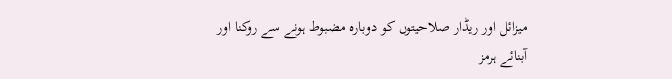میزائل اور ریڈار صلاحیتوں کو دوبارہ مضبوط ہونے سے روکنا اور آبنائے ہرمز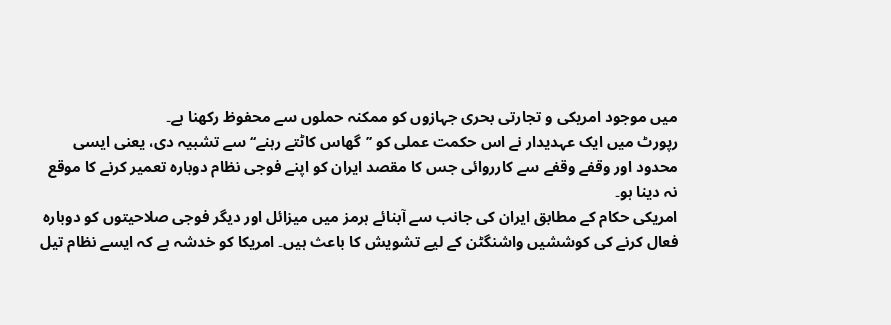میں موجود امریکی و تجارتی بحری جہازوں کو ممکنہ حملوں سے محفوظ رکھنا ہے۔
رپورٹ میں ایک عہدیدار نے اس حکمت عملی کو ’’گھاس کاٹتے رہنے‘‘ سے تشبیہ دی، یعنی ایسی محدود اور وقفے وقفے سے کارروائی جس کا مقصد ایران کو اپنے فوجی نظام دوبارہ تعمیر کرنے کا موقع نہ دینا ہو۔
امریکی حکام کے مطابق ایران کی جانب سے آبنائے ہرمز میں میزائل اور دیگر فوجی صلاحیتوں کو دوبارہ فعال کرنے کی کوششیں واشنگٹن کے لیے تشویش کا باعث ہیں۔ امریکا کو خدشہ ہے کہ ایسے نظام تیل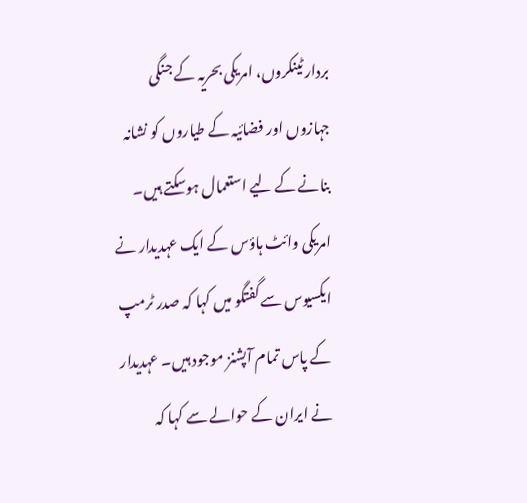بردار ٹینکروں، امریکی بحریہ کے جنگی جہازوں اور فضائیہ کے طیاروں کو نشانہ بنانے کے لیے استعمال ہوسکتے ہیں۔
امریکی وائٹ ہاؤس کے ایک عہدیدار نے ایکسیوس سے گفتگو میں کہا کہ صدر ٹرمپ کے پاس تمام آپشنز موجود ہیں۔ عہدیدار نے ایران کے حوالے سے کہا کہ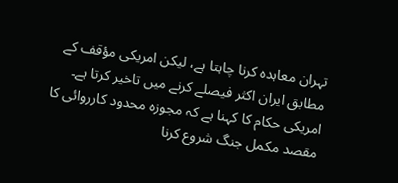تہران معاہدہ کرنا چاہتا ہے، لیکن امریکی مؤقف کے مطابق ایران اکثر فیصلے کرنے میں تاخیر کرتا ہے۔
امریکی حکام کا کہنا ہے کہ مجوزہ محدود کارروائی کا مقصد مکمل جنگ شروع کرنا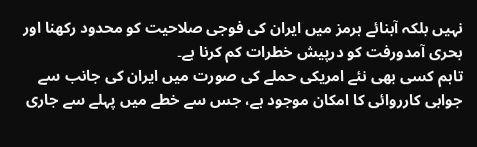نہیں بلکہ آبنائے ہرمز میں ایران کی فوجی صلاحیت کو محدود رکھنا اور بحری آمدورفت کو درپیش خطرات کم کرنا ہے۔
تاہم کسی بھی نئے امریکی حملے کی صورت میں ایران کی جانب سے جوابی کارروائی کا امکان موجود ہے، جس سے خطے میں پہلے سے جاری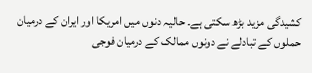کشیدگی مزید بڑھ سکتی ہے۔ حالیہ دنوں میں امریکا اور ایران کے درمیان حملوں کے تبادلے نے دونوں ممالک کے درمیان فوجی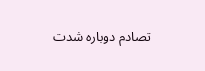تصادم دوبارہ شدت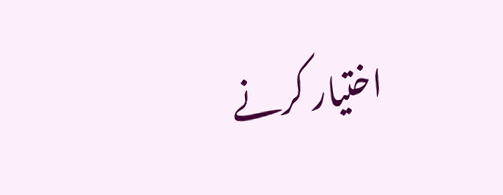اختیار کرنے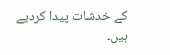کے خدشات پیدا کردیے ہیں۔